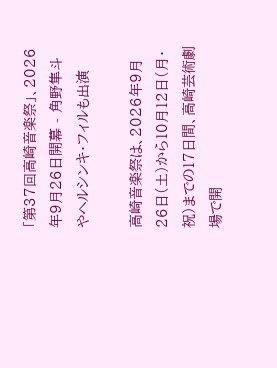「第37回高崎音楽祭」、2026年9月26日開幕 - 角野隼斗やヘルシンキ・フィルも出演

高崎音楽祭は、2026年9月26日(土)から10月12日(月・祝)までの17日間、高崎芸術劇場で開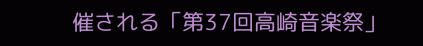催される「第37回高崎音楽祭」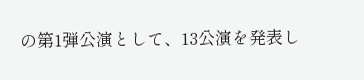の第1弾公演として、13公演を発表し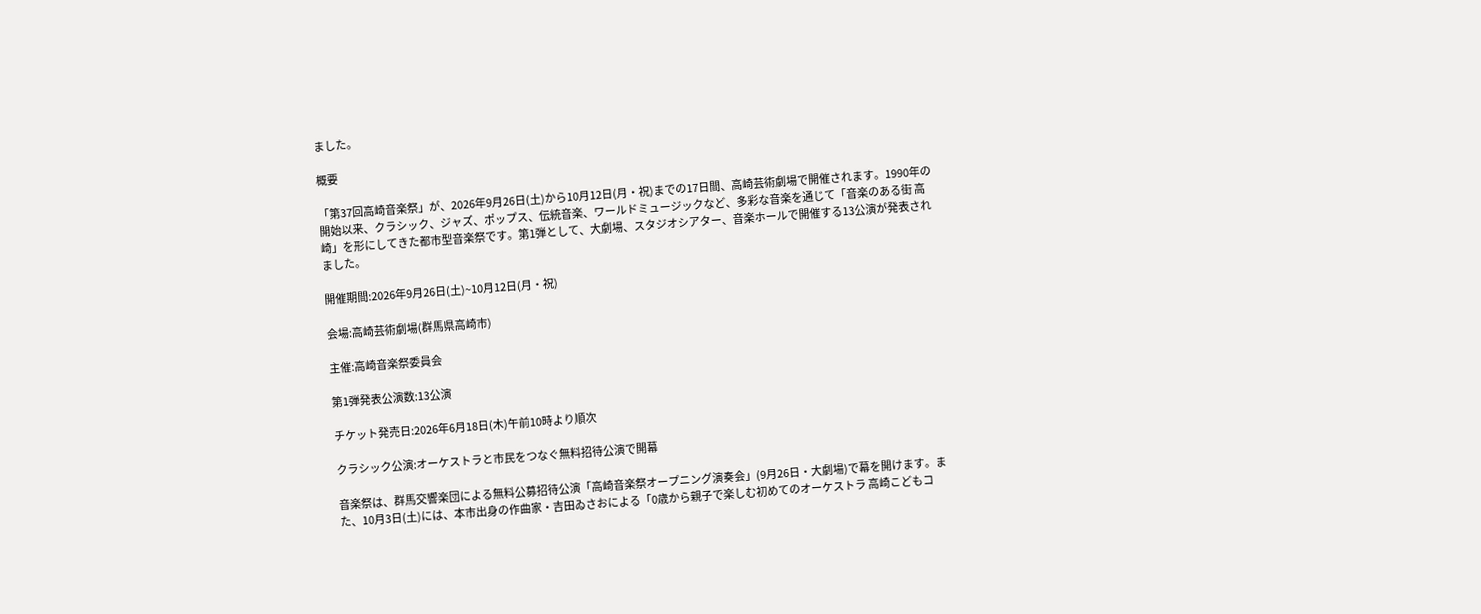ました。

概要

「第37回高崎音楽祭」が、2026年9月26日(土)から10月12日(月・祝)までの17日間、高崎芸術劇場で開催されます。1990年の開始以来、クラシック、ジャズ、ポップス、伝統音楽、ワールドミュージックなど、多彩な音楽を通じて「音楽のある街 高崎」を形にしてきた都市型音楽祭です。第1弾として、大劇場、スタジオシアター、音楽ホールで開催する13公演が発表されました。

開催期間:2026年9月26日(土)~10月12日(月・祝)

会場:高崎芸術劇場(群馬県高崎市)

主催:高崎音楽祭委員会

第1弾発表公演数:13公演

チケット発売日:2026年6月18日(木)午前10時より順次

クラシック公演:オーケストラと市民をつなぐ無料招待公演で開幕

音楽祭は、群馬交響楽団による無料公募招待公演「高崎音楽祭オープニング演奏会」(9月26日・大劇場)で幕を開けます。また、10月3日(土)には、本市出身の作曲家・吉田ゐさおによる「0歳から親子で楽しむ初めてのオーケストラ 高崎こどもコ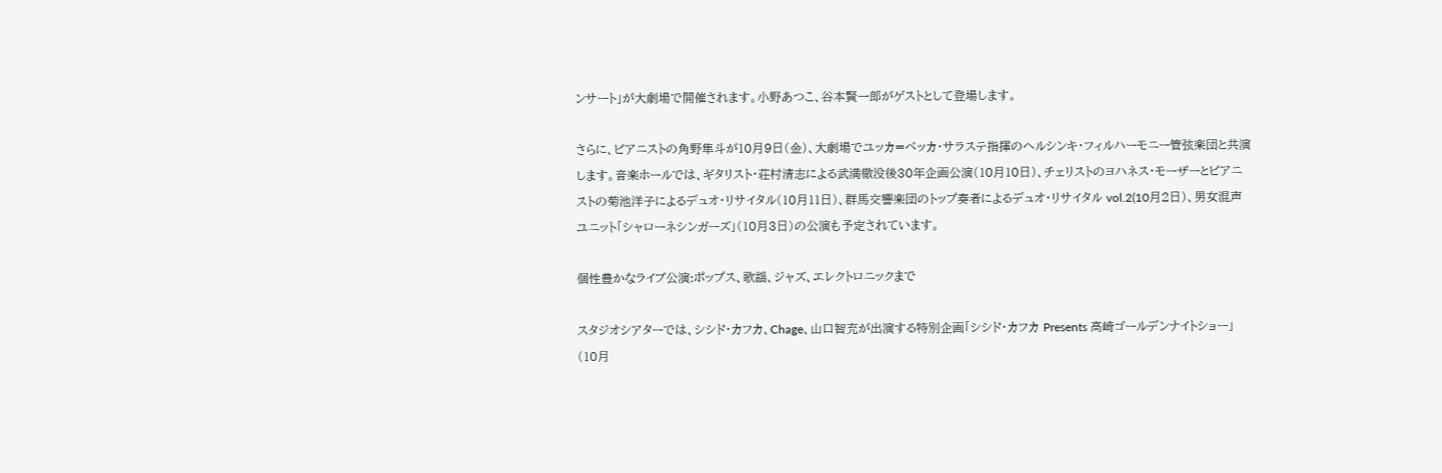ンサート」が大劇場で開催されます。小野あつこ、谷本賢一郎がゲストとして登場します。

さらに、ピアニストの角野隼斗が10月9日(金)、大劇場でユッカ=ペッカ・サラステ指揮のヘルシンキ・フィルハーモニー管弦楽団と共演します。音楽ホールでは、ギタリスト・荘村清志による武満徹没後30年企画公演(10月10日)、チェリストのヨハネス・モーザーとピアニストの菊池洋子によるデュオ・リサイタル(10月11日)、群馬交響楽団のトップ奏者によるデュオ・リサイタル vol.2(10月2日)、男女混声ユニット「シャローネシンガーズ」(10月3日)の公演も予定されています。

個性豊かなライブ公演:ポップス、歌謡、ジャズ、エレクトロニックまで

スタジオシアターでは、シシド・カフカ、Chage、山口智充が出演する特別企画「シシド・カフカ Presents 高崎ゴールデンナイトショー」(10月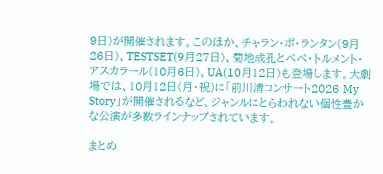9日)が開催されます。このほか、チャラン・ポ・ランタン(9月26日)、TESTSET(9月27日)、菊地成孔とペペ・トルメント・アスカラール(10月6日)、UA(10月12日)も登場します。大劇場では、10月12日(月・祝)に「前川清コンサート2026 My Story」が開催されるなど、ジャンルにとらわれない個性豊かな公演が多数ラインナップされています。

まとめ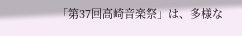「第37回高崎音楽祭」は、多様な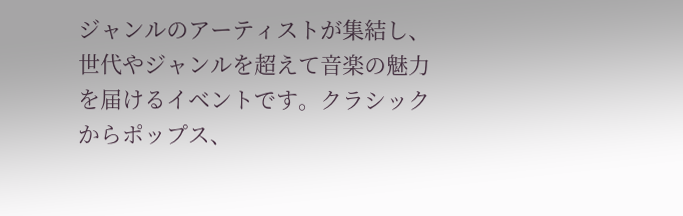ジャンルのアーティストが集結し、世代やジャンルを超えて音楽の魅力を届けるイベントです。クラシックからポップス、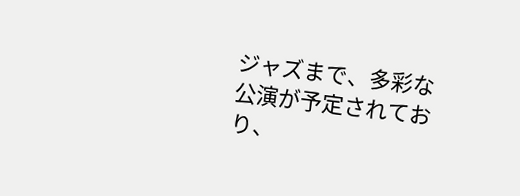ジャズまで、多彩な公演が予定されており、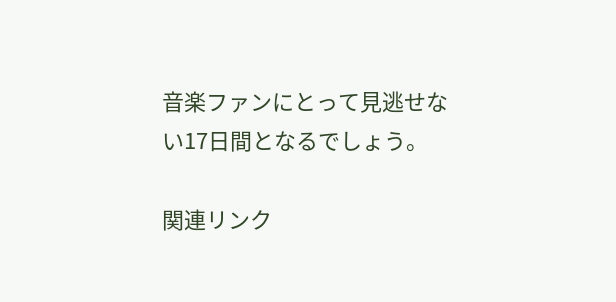音楽ファンにとって見逃せない17日間となるでしょう。

関連リンク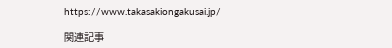https://www.takasakiongakusai.jp/

関連記事